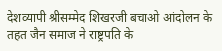देशव्यापी श्रीसम्मेद शिखरजी बचाओ आंदोलन के तहत जैन समाज ने राष्ट्रपति के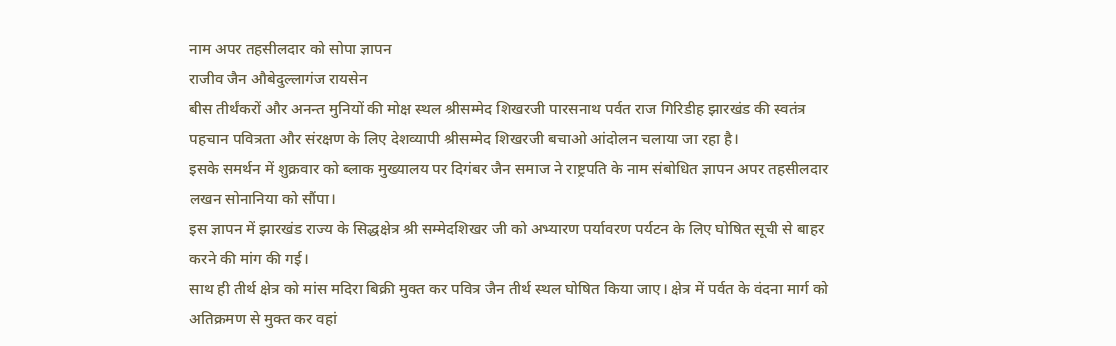नाम अपर तहसीलदार को सोपा ज्ञापन
राजीव जैन औबेदुल्लागंज रायसेन
बीस तीर्थंकरों और अनन्त मुनियों की मोक्ष स्थल श्रीसम्मेद शिखरजी पारसनाथ पर्वत राज गिरिडीह झारखंड की स्वतंत्र पहचान पवित्रता और संरक्षण के लिए देशव्यापी श्रीसम्मेद शिखरजी बचाओ आंदोलन चलाया जा रहा है।
इसके समर्थन में शुक्रवार को ब्लाक मुख्यालय पर दिगंबर जैन समाज ने राष्ट्रपति के नाम संबोधित ज्ञापन अपर तहसीलदार लखन सोनानिया को सौंपा।
इस ज्ञापन में झारखंड राज्य के सिद्धक्षेत्र श्री सम्मेदशिखर जी को अभ्यारण पर्यावरण पर्यटन के लिए घोषित सूची से बाहर करने की मांग की गई।
साथ ही तीर्थ क्षेत्र को मांस मदिरा बिक्री मुक्त कर पवित्र जैन तीर्थ स्थल घोषित किया जाए। क्षेत्र में पर्वत के वंदना मार्ग को अतिक्रमण से मुक्त कर वहां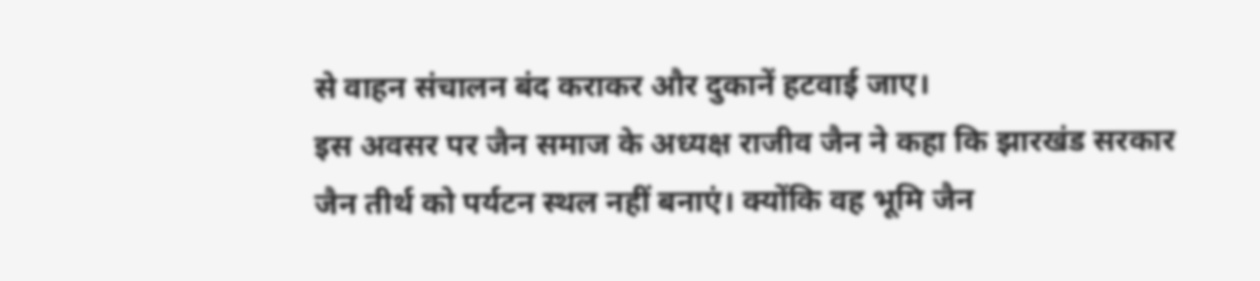से वाहन संचालन बंद कराकर और दुकानें हटवाई जाए।
इस अवसर पर जैन समाज के अध्यक्ष राजीव जैन ने कहा कि झारखंड सरकार जैन तीर्थ को पर्यटन स्थल नहीं बनाएं। क्योंकि वह भूमि जैन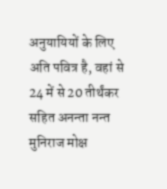अनुयायियों के लिए अति पवित्र है, वहां से 24 में से 20 तीर्थंकर सहित अनन्ता नन्त मुनिराज मोक्ष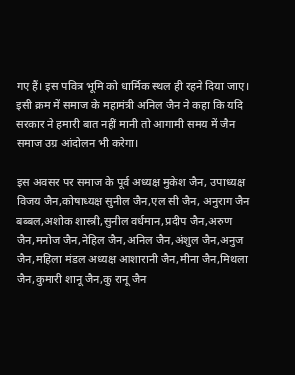गए हैं। इस पवित्र भूमि को धार्मिक स्थल ही रहने दिया जाए।
इसी क्रम में समाज के महामंत्री अनिल जैन ने कहा कि यदि सरकार ने हमारी बात नहीं मानी तो आगामी समय में जैन समाज उग्र आंदोलन भी करेगा।

इस अवसर पर समाज के पूर्व अध्यक्ष मुकेश जैन, उपाध्यक्ष विजय जैन,कोषाध्यक्ष सुनील जैन,एल सी जैन, अनुराग जैन बब्बल,अशोक शास्त्री,सुनील वर्धमान,प्रदीप जैन,अरुण जैन,मनोज जैन,नेहिल जैन,अनिल जैन,अंशुल जैन,अनुज जैन,महिला मंडल अध्यक्ष आशारानी जैन,मीना जैन,मिथला जैन,कुमारी शानू जैन,कु रानू जैन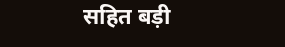सहित बड़ी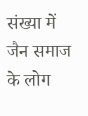संख्या में जैन समाज के लोग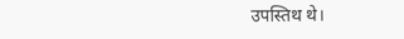उपस्तिथ थे।